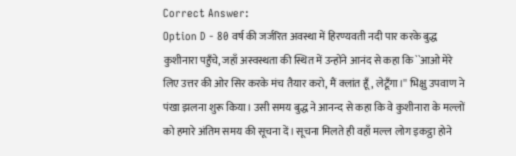Correct Answer:
Option D - 80 वर्ष की जर्जरित अवस्था में हिरण्यवती नदी पार करके बुद्ध कुशीनारा पहुँचे, जहाँ अस्वस्थता की स्थित में उन्होंने आनंद से कहा कि ``आओ मेरे लिए उत्तर की ओर सिर करके मंच तैयार करो, मैं क्लांत हूँ, लेटूँगा।'' भिक्षु उपवाण ने पंखा झलना शुरू किया। उसी समय बुद्ध ने आनन्द से कहा कि वे कुशीनारा के मल्लों को हमारे अंतिम समय की सूचना दें। सूचना मिलते ही वहाँ मल्ल लोग इकट्ठा होने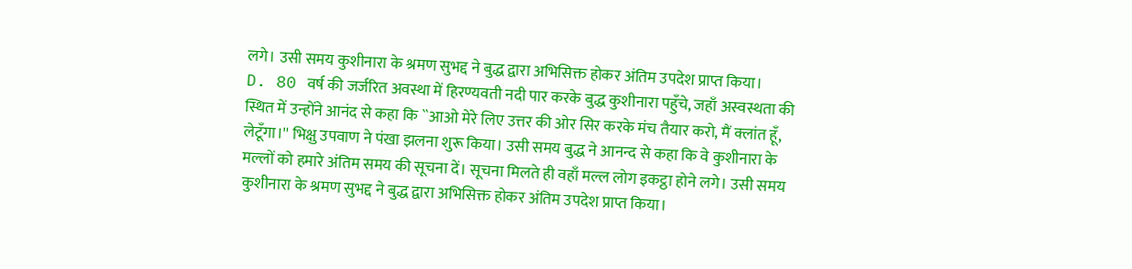लगे। उसी समय कुशीनारा के श्रमण सुभद्द ने बुद्ध द्वारा अभिसिक्त होकर अंतिम उपदेश प्राप्त किया।
D. 80 वर्ष की जर्जरित अवस्था में हिरण्यवती नदी पार करके बुद्ध कुशीनारा पहुँचे, जहाँ अस्वस्थता की स्थित में उन्होंने आनंद से कहा कि ``आओ मेरे लिए उत्तर की ओर सिर करके मंच तैयार करो, मैं क्लांत हूँ, लेटूँगा।'' भिक्षु उपवाण ने पंखा झलना शुरू किया। उसी समय बुद्ध ने आनन्द से कहा कि वे कुशीनारा के मल्लों को हमारे अंतिम समय की सूचना दें। सूचना मिलते ही वहाँ मल्ल लोग इकट्ठा होने लगे। उसी समय कुशीनारा के श्रमण सुभद्द ने बुद्ध द्वारा अभिसिक्त होकर अंतिम उपदेश प्राप्त किया।